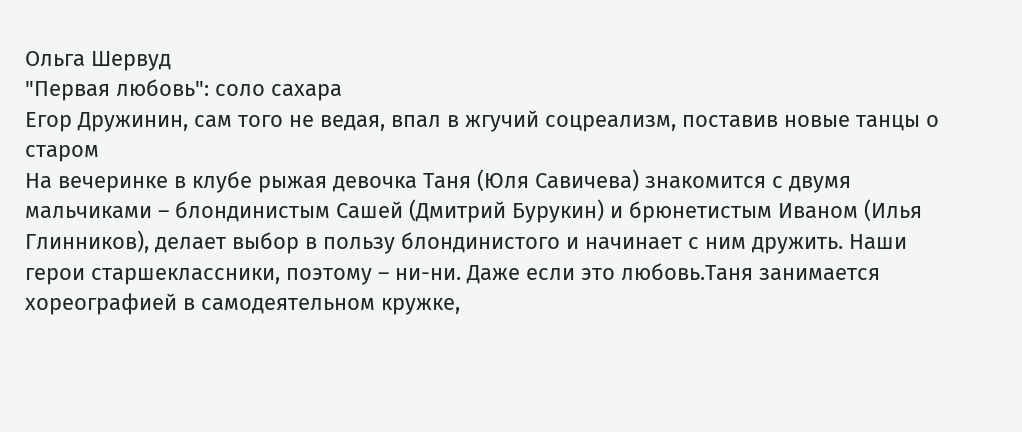Ольга Шервуд
"Первая любовь": соло сахара
Егор Дружинин, сам того не ведая, впал в жгучий соцреализм, поставив новые танцы о старом
На вечеринке в клубе рыжая девочка Таня (Юля Савичева) знакомится с двумя мальчиками – блондинистым Сашей (Дмитрий Бурукин) и брюнетистым Иваном (Илья Глинников), делает выбор в пользу блондинистого и начинает с ним дружить. Наши герои старшеклассники, поэтому – ни-ни. Даже если это любовь.Таня занимается хореографией в самодеятельном кружке,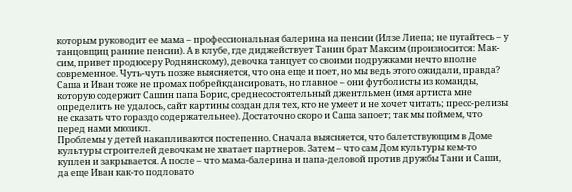которым руководит ее мама – профессиональная балерина на пенсии (Илзе Лиепа; не пугайтесь – у танцовщиц ранние пенсии). А в клубе, где диджействует Танин брат Максим (произносится: Мак-сим, привет продюсеру Роднянскому), девочка танцует со своими подружками нечто вполне современное. Чуть-чуть позже выясняется, что она еще и поет, но мы ведь этого ожидали, правда?
Саша и Иван тоже не промах побрейкдансировать, но главное – они футболисты из команды, которую содержит Сашин папа Борис, среднесостоятельный джентльмен (имя артиста мне определить не удалось, сайт картины создан для тех, кто не умеет и не хочет читать; пресс-релизы не сказать что гораздо содержательнее). Достаточно скоро и Саша запоет; так мы поймем, что перед нами мюзикл.
Проблемы у детей накапливаются постепенно. Сначала выясняется, что балетствующим в Доме культуры строителей девочкам не хватает партнеров. Затем – что сам Дом культуры кем-то куплен и закрывается. А после – что мама-балерина и папа-деловой против дружбы Тани и Саши, да еще Иван как-то подловато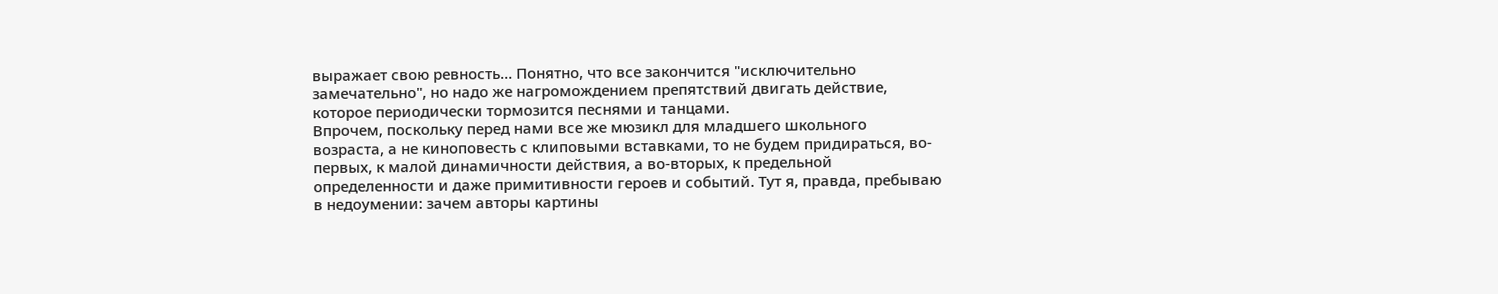выражает свою ревность… Понятно, что все закончится "исключительно замечательно", но надо же нагромождением препятствий двигать действие, которое периодически тормозится песнями и танцами.
Впрочем, поскольку перед нами все же мюзикл для младшего школьного возраста, а не киноповесть с клиповыми вставками, то не будем придираться, во-первых, к малой динамичности действия, а во-вторых, к предельной определенности и даже примитивности героев и событий. Тут я, правда, пребываю в недоумении: зачем авторы картины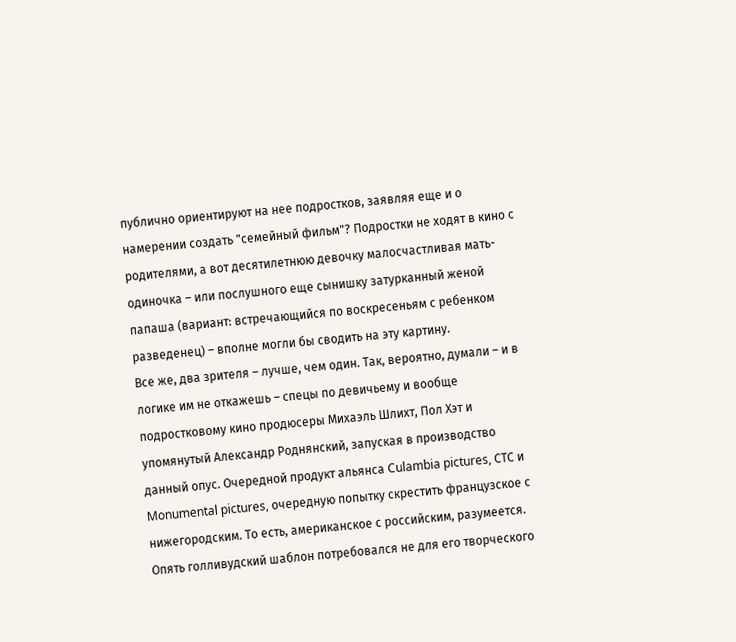публично ориентируют на нее подростков, заявляя еще и о намерении создать "семейный фильм"? Подростки не ходят в кино с родителями, а вот десятилетнюю девочку малосчастливая мать-одиночка – или послушного еще сынишку затурканный женой папаша (вариант: встречающийся по воскресеньям с ребенком разведенец) – вполне могли бы сводить на эту картину.
Все же, два зрителя – лучше, чем один. Так, вероятно, думали – и в логике им не откажешь – спецы по девичьему и вообще подростковому кино продюсеры Михаэль Шлихт, Пол Хэт и упомянутый Александр Роднянский, запуская в производство данный опус. Очередной продукт альянса Culambia pictures, СТС и Monumental pictures, очередную попытку скрестить французское с нижегородским. То есть, американское с российским, разумеется.
Опять голливудский шаблон потребовался не для его творческого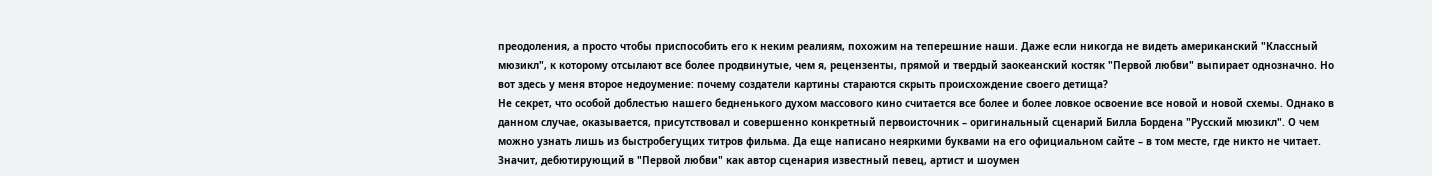преодоления, а просто чтобы приспособить его к неким реалиям, похожим на теперешние наши. Даже если никогда не видеть американский "Классный мюзикл", к которому отсылают все более продвинутые, чем я, рецензенты, прямой и твердый заокеанский костяк "Первой любви" выпирает однозначно. Но вот здесь у меня второе недоумение: почему создатели картины стараются скрыть происхождение своего детища?
Не секрет, что особой доблестью нашего бедненького духом массового кино считается все более и более ловкое освоение все новой и новой схемы. Однако в данном случае, оказывается, присутствовал и совершенно конкретный первоисточник – оригинальный сценарий Билла Бордена "Русский мюзикл". О чем можно узнать лишь из быстробегущих титров фильма. Да еще написано неяркими буквами на его официальном сайте – в том месте, где никто не читает.
Значит, дебютирующий в "Первой любви" как автор сценария известный певец, артист и шоумен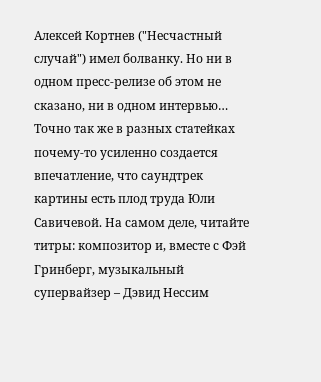Алексей Кортнев ("Несчастный случай") имел болванку. Но ни в одном пресс-релизе об этом не сказано, ни в одном интервью… Точно так же в разных статейках почему-то усиленно создается впечатление, что саундтрек картины есть плод труда Юли Савичевой. На самом деле, читайте титры: композитор и, вместе с Фэй Гринберг, музыкальный супервайзер – Дэвид Нессим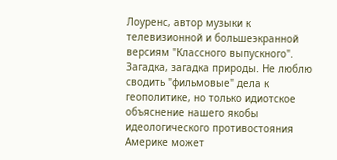Лоуренс, автор музыки к телевизионной и большеэкранной версиям "Классного выпускного".
Загадка, загадка природы. Не люблю сводить "фильмовые" дела к геополитике, но только идиотское объяснение нашего якобы идеологического противостояния Америке может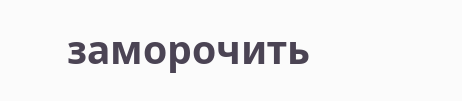заморочить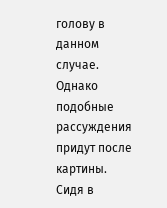голову в данном случае. Однако подобные рассуждения придут после картины. Сидя в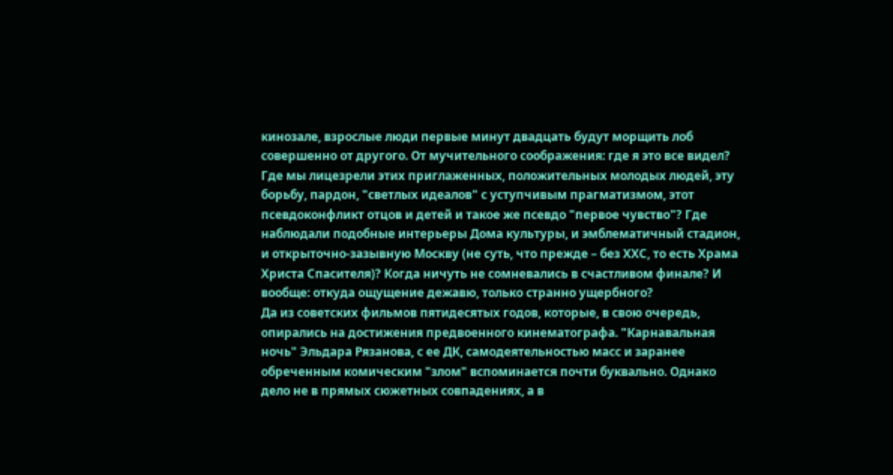кинозале, взрослые люди первые минут двадцать будут морщить лоб совершенно от другого. От мучительного соображения: где я это все видел?
Где мы лицезрели этих приглаженных, положительных молодых людей, эту борьбу, пардон, "светлых идеалов" с уступчивым прагматизмом, этот псевдоконфликт отцов и детей и такое же псевдо "первое чувство"? Где наблюдали подобные интерьеры Дома культуры, и эмблематичный стадион, и открыточно-зазывную Москву (не суть, что прежде – без ХХС, то есть Храма Христа Спасителя)? Когда ничуть не сомневались в счастливом финале? И вообще: откуда ощущение дежавю, только странно ущербного?
Да из советских фильмов пятидесятых годов, которые, в свою очередь, опирались на достижения предвоенного кинематографа. "Карнавальная ночь" Эльдара Рязанова, с ее ДК, самодеятельностью масс и заранее обреченным комическим "злом" вспоминается почти буквально. Однако дело не в прямых сюжетных совпадениях, а в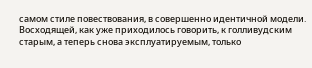самом стиле повествования, в совершенно идентичной модели. Восходящей, как уже приходилось говорить, к голливудским старым, а теперь снова эксплуатируемым, только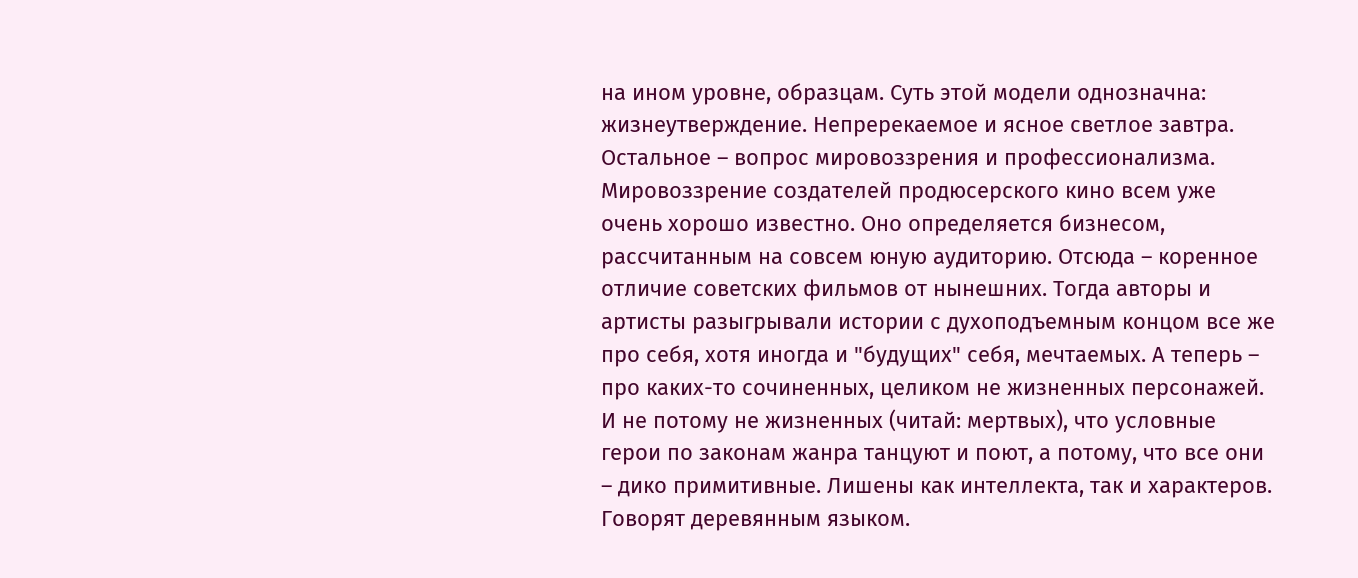на ином уровне, образцам. Суть этой модели однозначна: жизнеутверждение. Непререкаемое и ясное светлое завтра. Остальное – вопрос мировоззрения и профессионализма.
Мировоззрение создателей продюсерского кино всем уже очень хорошо известно. Оно определяется бизнесом, рассчитанным на совсем юную аудиторию. Отсюда – коренное отличие советских фильмов от нынешних. Тогда авторы и артисты разыгрывали истории с духоподъемным концом все же про себя, хотя иногда и "будущих" себя, мечтаемых. А теперь – про каких-то сочиненных, целиком не жизненных персонажей. И не потому не жизненных (читай: мертвых), что условные герои по законам жанра танцуют и поют, а потому, что все они – дико примитивные. Лишены как интеллекта, так и характеров. Говорят деревянным языком.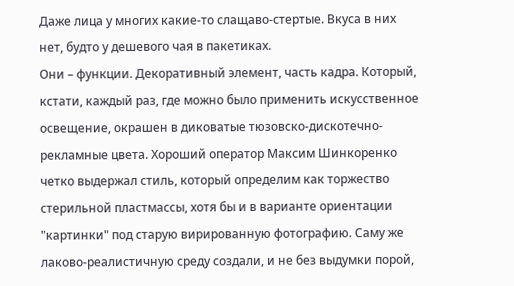Даже лица у многих какие-то слащаво-стертые. Вкуса в них нет, будто у дешевого чая в пакетиках.
Они – функции. Декоративный элемент, часть кадра. Который, кстати, каждый раз, где можно было применить искусственное освещение, окрашен в диковатые тюзовско-дискотечно-рекламные цвета. Хороший оператор Максим Шинкоренко четко выдержал стиль, который определим как торжество стерильной пластмассы, хотя бы и в варианте ориентации "картинки" под старую вирированную фотографию. Саму же лаково-реалистичную среду создали, и не без выдумки порой,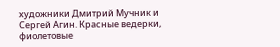художники Дмитрий Мучник и Сергей Агин. Красные ведерки, фиолетовые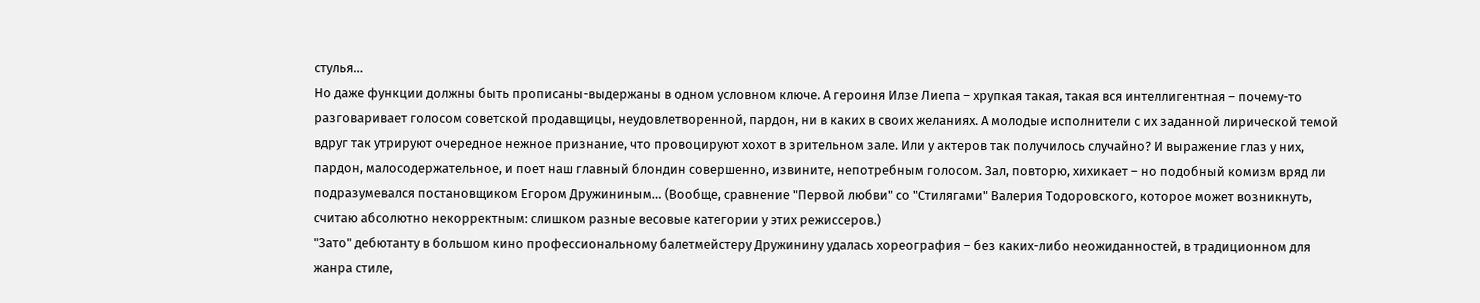стулья…
Но даже функции должны быть прописаны-выдержаны в одном условном ключе. А героиня Илзе Лиепа – хрупкая такая, такая вся интеллигентная – почему-то разговаривает голосом советской продавщицы, неудовлетворенной, пардон, ни в каких в своих желаниях. А молодые исполнители с их заданной лирической темой вдруг так утрируют очередное нежное признание, что провоцируют хохот в зрительном зале. Или у актеров так получилось случайно? И выражение глаз у них, пардон, малосодержательное, и поет наш главный блондин совершенно, извините, непотребным голосом. Зал, повторю, хихикает – но подобный комизм вряд ли подразумевался постановщиком Егором Дружининым… (Вообще, сравнение "Первой любви" со "Стилягами" Валерия Тодоровского, которое может возникнуть, считаю абсолютно некорректным: слишком разные весовые категории у этих режиссеров.)
"Зато" дебютанту в большом кино профессиональному балетмейстеру Дружинину удалась хореография – без каких-либо неожиданностей, в традиционном для жанра стиле,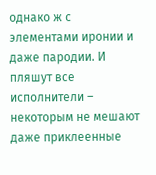однако ж с элементами иронии и даже пародии. И пляшут все исполнители – некоторым не мешают даже приклеенные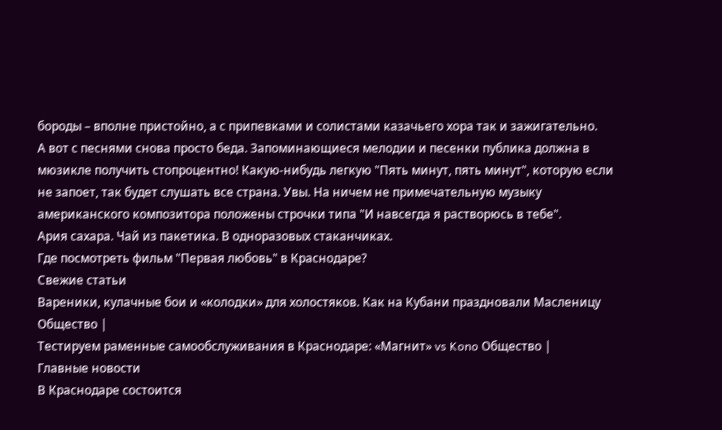бороды – вполне пристойно, а с припевками и солистами казачьего хора так и зажигательно.
А вот с песнями снова просто беда. Запоминающиеся мелодии и песенки публика должна в мюзикле получить стопроцентно! Какую-нибудь легкую "Пять минут, пять минут", которую если не запоет, так будет слушать все страна. Увы. На ничем не примечательную музыку американского композитора положены строчки типа "И навсегда я растворюсь в тебе".
Ария сахара. Чай из пакетика. В одноразовых стаканчиках.
Где посмотреть фильм "Первая любовь" в Краснодаре?
Свежие статьи
Вареники, кулачные бои и «колодки» для холостяков. Как на Кубани праздновали Масленицу Общество |
Тестируем раменные самообслуживания в Краснодаре: «Магнит» vs Kono Общество |
Главные новости
В Краснодаре состоится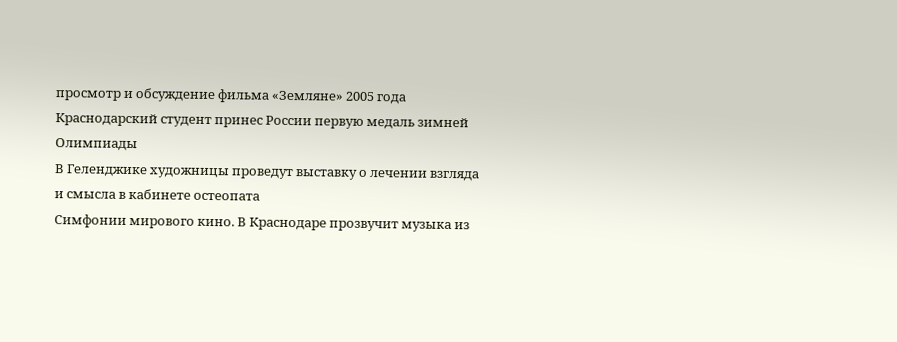просмотр и обсуждение фильма «Земляне» 2005 года
Краснодарский студент принес России первую медаль зимней Олимпиады
В Геленджике художницы проведут выставку о лечении взгляда и смысла в кабинете остеопата
Симфонии мирового кино. В Краснодаре прозвучит музыка из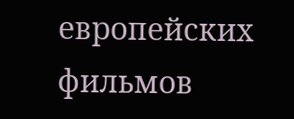европейских фильмов